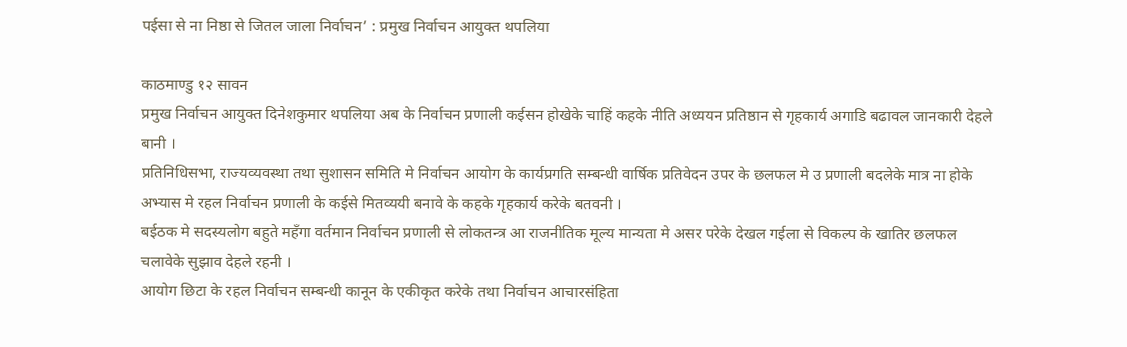पईसा से ना निष्ठा से जितल जाला निर्वाचन’ : प्रमुख निर्वाचन आयुक्त थपलिया

काठमाण्डु १२ सावन
प्रमुख निर्वाचन आयुक्त दिनेशकुमार थपलिया अब के निर्वाचन प्रणाली कईसन होखेके चाहिं कहके नीति अध्ययन प्रतिष्ठान से गृहकार्य अगाडि बढावल जानकारी देहले बानी ।
प्रतिनिधिसभा, राज्यव्यवस्था तथा सुशासन समिति मे निर्वाचन आयोग के कार्यप्रगति सम्बन्धी वार्षिक प्रतिवेदन उपर के छलफल मे उ प्रणाली बदलेके मात्र ना होके अभ्यास मे रहल निर्वाचन प्रणाली के कईसे मितव्ययी बनावे के कहके गृहकार्य करेके बतवनी ।
बईठक मे सदस्यलोग बहुते महँगा वर्तमान निर्वाचन प्रणाली से लोकतन्त्र आ राजनीतिक मूल्य मान्यता मे असर परेके देखल गईला से विकल्प के खातिर छलफल चलावेके सुझाव देहले रहनी ।
आयोग छिटा के रहल निर्वाचन सम्बन्धी कानून के एकीकृत करेके तथा निर्वाचन आचारसंहिता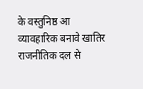के वस्तुनिष्ठ आ व्यावहारिक बनावे खातिर राजनीतिक दल से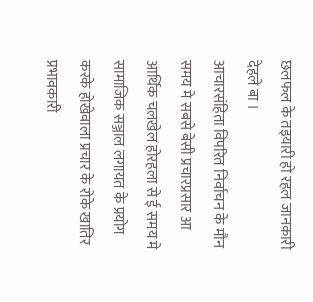छलफल के तइयारी हो रहल जानकारी देहले बा ।
आचारसंहिता विपरित निर्वाचन के मौन समय मे सबसे बेसी प्रचारप्रसार आ आर्थिक चलखेल होरहला से ई समय मे सामाजिक सञ्जाल लगायत के प्रयोग करके होखेवाला प्रचार के रोके खातिर प्रभावकारी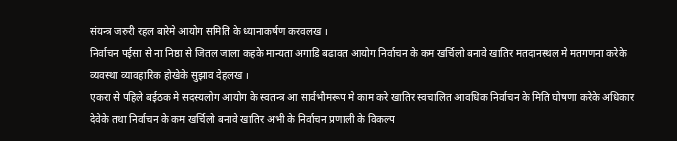संयन्त्र जरुरी रहल बारेमे आयोग समिति के ध्यानाकर्षण करवलख ।
निर्वाचन पईसा से ना निष्ठा से जितल जाला कहके मान्यता अगाडि बढावत आयोग निर्वाचन के कम खर्चिलो बनावे खातिर मतदानस्थल मे मतगणना करेके व्यवस्था व्यावहारिक होखेके सुझाव देहलख ।
एकरा से पहिले बईठक मे सदस्यलोग आयोग के स्वतन्त्र आ सार्वभौमरूप मे काम करे खातिर स्वचालित आवधिक निर्वाचन के मिति घोषणा करेके अधिकार देवेके तथा निर्वाचन के कम खर्चिलो बनावे खातिर अभी के निर्वाचन प्रणाली के विकल्प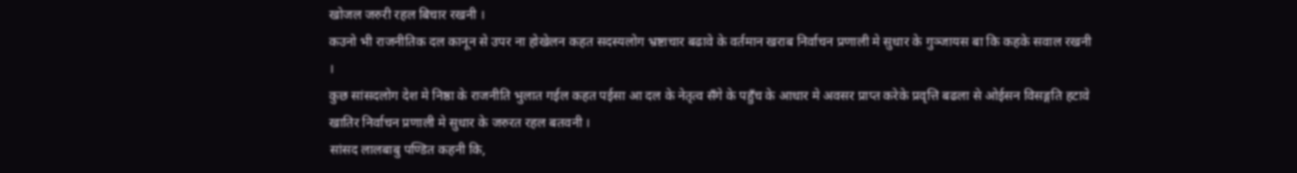खोजल जरुरी रहल बिचार रखनी ।
कउनो भी राजनीतिक दल कानून से उपर ना होखेलन कहत सदस्यलोग भ्रष्टाचार बढावे के वर्तमान खराब निर्वाचन प्रणाली मे सुधार के गुञ्जायस बा कि कहके सवाल रखनी ।
कुछ सांसदलोग देश मे निष्ठा के राजनीति भुलात गईल कहत पईसा आ दल के नेतृत्व सँगे के पहुँच के आधार मे अवसर प्राप्त करेके प्रवृत्ति बढला से ओईसन विसङ्गति हटावे खातिर निर्वाचन प्रणाली मे सुधार के जरुरत रहल बतवनी ।
सांसद लालबाबु पण्डित कहनी कि,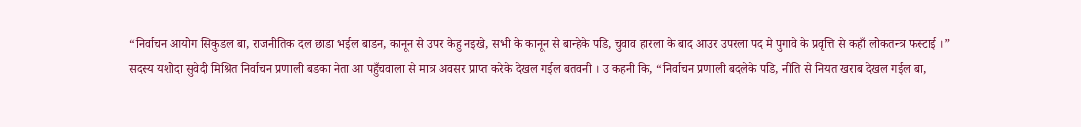“निर्वाचन आयोग सिकुडल बा, राजनीतिक दल छाडा भईल बाडन, कानून से उपर केहु नइखे, सभी के कानून से बान्हेके पडि, चुवाव हारला के बाद आउर उपरला पद मे पुगावे के प्रवृत्ति से कहाँ लोकतन्त्र फस्टाई ।”
सदस्य यशोदा सुवेदी मिश्रित निर्वाचन प्रणाली बडका नेता आ पहुँचवाला से मात्र अवसर प्राप्त करेके देखल गईल बतवनी । उ कहनी कि, “निर्वाचन प्रणाली बदलेके पडि, नीति से नियत खराब देखल गईल बा,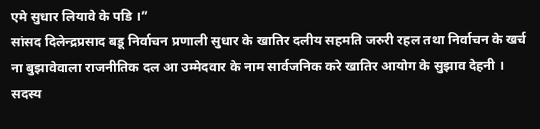एमे सुधार लियावे के पडि ।”
सांसद दिलेन्द्रप्रसाद बडू निर्वाचन प्रणाली सुधार के खातिर दलीय सहमति जरुरी रहल तथा निर्वाचन के खर्च ना बुझावेवाला राजनीतिक दल आ उम्मेदवार के नाम सार्वजनिक करे खातिर आयोग के सुझाव देहनी ।
सदस्य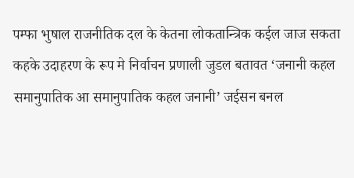पम्फा भुषाल राजनीतिक दल के केतना लोकतान्त्रिक कईल जाज सकता कहके उदाहरण के रूप मे निर्वाचन प्रणाली जुडल बतावत ‘जनानी कहल समानुपातिक आ समानुपातिक कहल जनानी’ जईसन बनल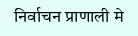निर्वाचन प्राणाली मे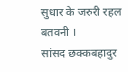सुधार के जरुरी रहल बतवनी ।
सांसद छक्कबहादुर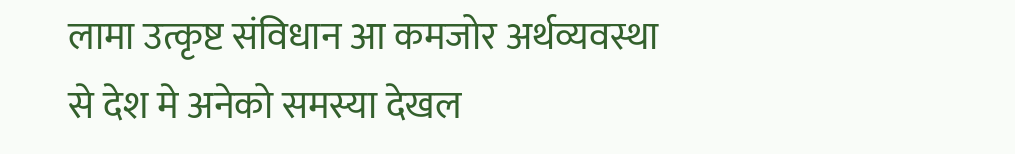लामा उत्कृष्ट संविधान आ कमजोर अर्थव्यवस्था से देश मे अनेको समस्या देखल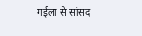गईला से सांसद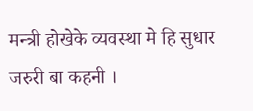मन्त्री होखेके व्यवस्था मे हि सुधार जरुरी बा कहनी ।